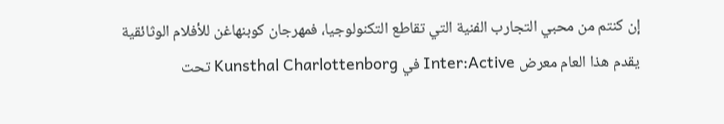إن كنتم من محبي التجارب الفنية التي تقاطع التكنولوجيا، فمهرجان كوبنهاغن للأفلام الوثائقية يقدم هذا العام معرض Inter:Active في Kunsthal Charlottenborg تحت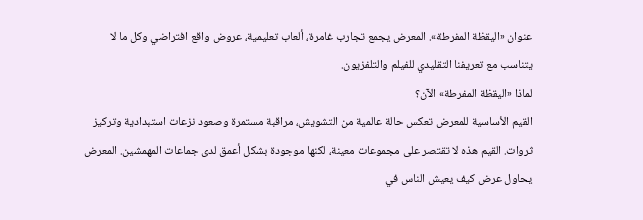عنوان «اليقظة المفرطة». المعرض يجمع تجارب غامرة، ألعاب تعليمية، عروض واقع افتراضي وكل ما لا يتناسب مع تعريفنا التقليدي للفيلم والتلفزيون.
لماذا «اليقظة المفرطة» الآن؟
القيم الأساسية للمعرض تعكس حالة عالمية من التشويش، مراقبة مستمرة وصعود نزعات استبدادية وتركيز ثروات. القيم هذه لا تقتصر على مجموعات معينة، لكنها موجودة بشكل أعمق لدى جماعات المهمشين. المعرض يحاول عرض كيف يعيش الناس في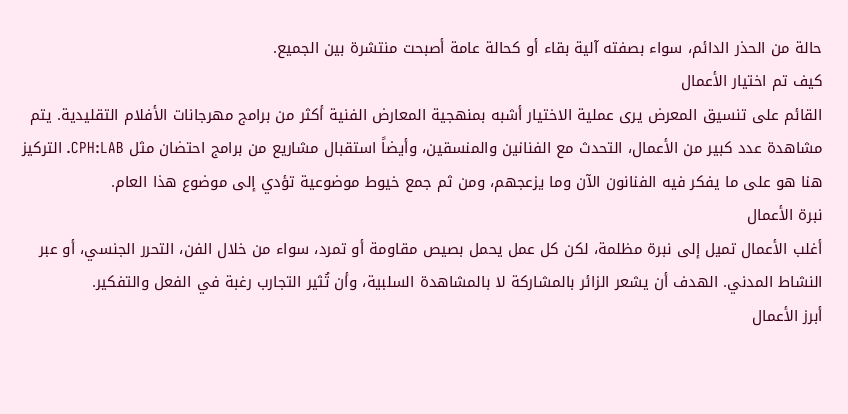حالة من الحذر الدائم، سواء بصفته آلية بقاء أو كحالة عامة أصبحت منتشرة بين الجميع.
كيف تم اختيار الأعمال
القائم على تنسيق المعرض يرى عملية الاختيار أشبه بمنهجية المعارض الفنية أكثر من برامج مهرجانات الأفلام التقليدية. يتم مشاهدة عدد كبير من الأعمال، التحدث مع الفنانين والمنسقين، وأيضاً استقبال مشاريع من برامج احتضان مثل CPH:LAB. التركيز هنا هو على ما يفكر فيه الفنانون الآن وما يزعجهم، ومن ثم جمع خيوط موضوعية تؤدي إلى موضوع هذا العام.
نبرة الأعمال
أغلب الأعمال تميل إلى نبرة مظلمة، لكن كل عمل يحمل بصيص مقاومة أو تمرد، سواء من خلال الفن، التحرر الجنسي، أو عبر النشاط المدني. الهدف أن يشعر الزائر بالمشاركة لا بالمشاهدة السلبية، وأن تُثير التجارب رغبة في الفعل والتفكير.
أبرز الأعمال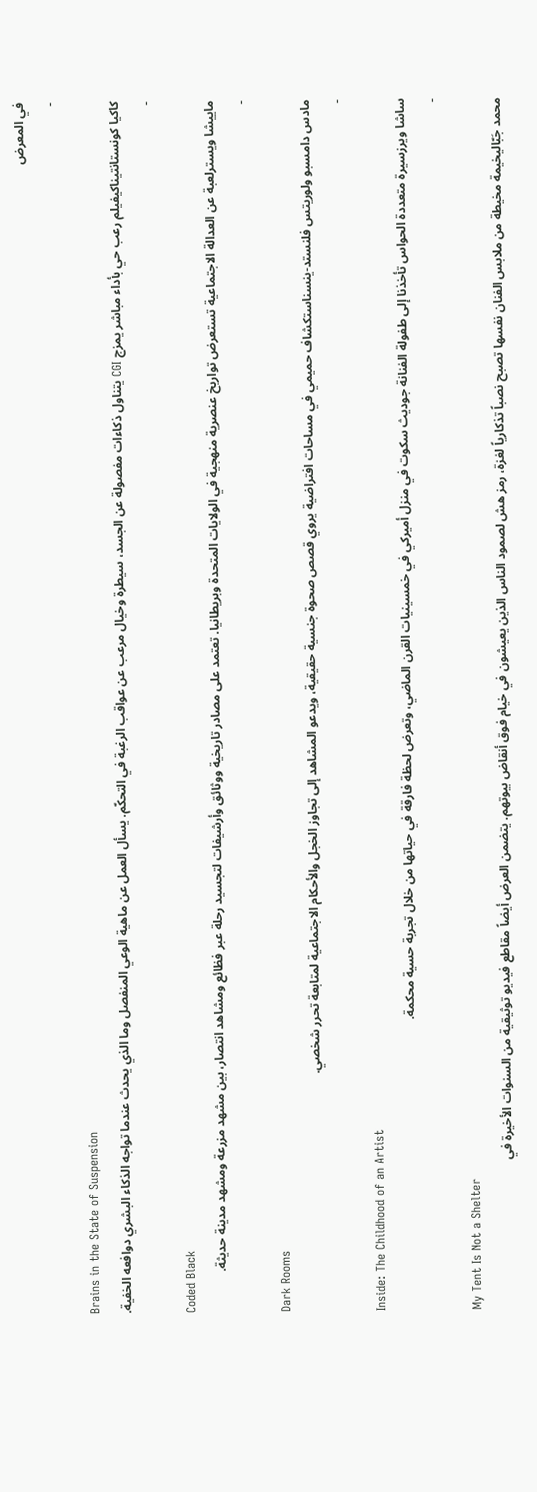في المعرض
-
Brains in the State of Suspension
كاكيا كونستانتيناكيفيلم رعب حي بأداء مباشر يمزج CGI يتناول ذكاءات مفصولة عن الجسد، سيطرة وخيال مرعب عن عواقب الرغبة في التحكّم. يسأل العمل عن ماهية الوعي المنفصل وما الذي يحدث عندما تواجه الذكاء البشري دوافعه الخفية.
-
Coded Black
ماييشا ويسترلعبة عن العدالة الاجتماعية تستعرض تواريخ عنصرية منهجية في الولايات المتحدة وبريطانيا. تعتمد على مصادر تاريخية ووثائق وأرشيفات لتجسيد رحلة عبر فظائع ومشاهد انتصار، بين مشهد مزرعة ومشهد مدينة حديثة.
-
Dark Rooms
مادس دامسبو ولوريتس فلنستد-ينسناستكشاف حميمي في مساحات افتراضية يروي قصص صحوة جنسية حقيقية، ويدعو المشاهد إلى تجاوز الخجل والأحكام الاجتماعية لمتابعة تحرر شخصي.
-
Inside: The Childhood of an Artist
ساشا ويرزسيرة متعددة الحواس تأخذنا إلى طفولة الفنانة جوديث سكوت في منزل أميركي في خمسينيات القرن الماضي، وتعرض لحظة فارقة في حياتها من خلال تجربة حسية محكمة.
-
My Tent Is Not a Shelter
محمد جَبّاليخيمة مخيطة من ملابس الفنان نفسها تصبح نصباً تذكارياً لغزة، رمز هش لصمود الناس الذين يعيشون في خيام فوق أنقاض بيوتهم. يتضمن العرض أيضاً مقاطع فيديو توثيقية من السنوات الأخيرة في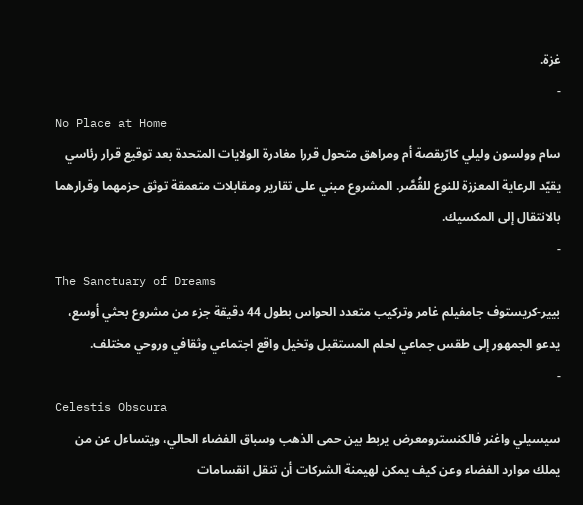غزة.
-
No Place at Home
سام وولسون وليلي كارّيقصة أم ومراهق متحول قررا مغادرة الولايات المتحدة بعد توقيع قرار رئاسي يقيّد الرعاية المعززة للنوع للقُصَّر. المشروع مبني على تقارير ومقابلات متعمقة توثق حزمهما وقرارهما بالانتقال إلى المكسيك.
-
The Sanctuary of Dreams
بيير-كريستوف جامفيلم غامر وتركيب متعدد الحواس بطول 44 دقيقة جزء من مشروع بحثي أوسع، يدعو الجمهور إلى طقس جماعي لحلم المستقبل وتخيل واقع اجتماعي وثقافي وروحي مختلف.
-
Celestis Obscura
سيسيلي واغنر فالكنسترومعرض يربط بين حمى الذهب وسباق الفضاء الحالي، ويتساءل عن من يملك موارد الفضاء وعن كيف يمكن لهيمنة الشركات أن تنقل انقسامات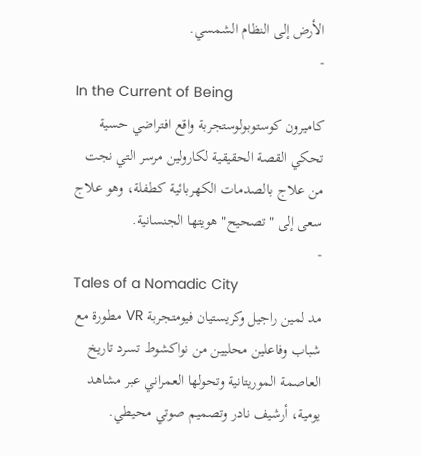الأرض إلى النظام الشمسي.
-
In the Current of Being
كاميرون كوستوبولوستجربة واقع افتراضي حسية تحكي القصة الحقيقية لكارولين مرسر التي نجت من علاج بالصدمات الكهربائية كطفلة، وهو علاج سعى إلى "تصحيح" هويتها الجنسانية.
-
Tales of a Nomadic City
مد لمين راجيل وكريستيان فيومتجربة VR مطورة مع شباب وفاعلين محليين من نواكشوط تسرد تاريخ العاصمة الموريتانية وتحولها العمراني عبر مشاهد يومية، أرشيف نادر وتصميم صوتي محيطي.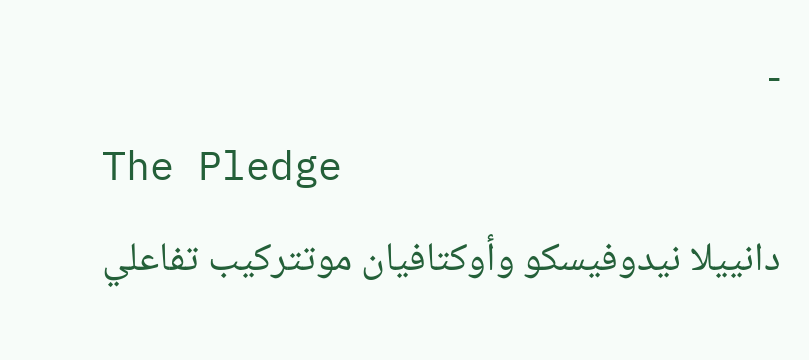-
The Pledge
دانييلا نيدوفيسكو وأوكتافيان موتتركيب تفاعلي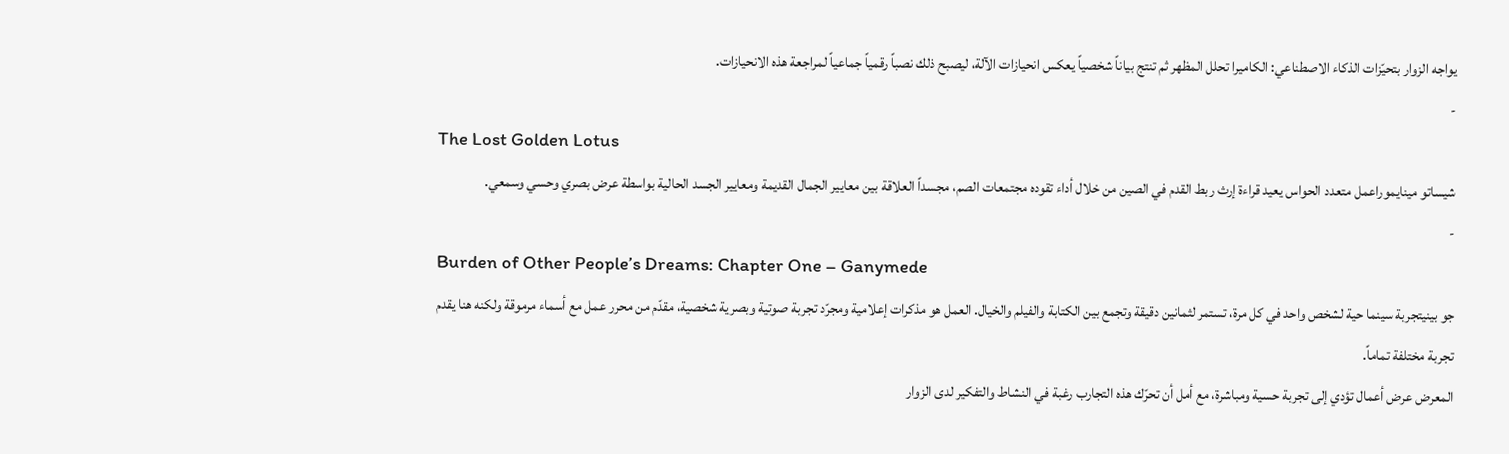يواجه الزوار بتحيّزات الذكاء الاصطناعي: الكاميرا تحلل المظهر ثم تنتج بياناً شخصياً يعكس انحيازات الآلة، ليصبح ذلك نصباً رقمياً جماعياً لمراجعة هذه الانحيازات.
-
The Lost Golden Lotus
شيساتو مينايموراعمل متعدد الحواس يعيد قراءة إرث ربط القدم في الصين من خلال أداء تقوده مجتمعات الصم، مجسداً العلاقة بين معايير الجمال القديمة ومعايير الجسد الحالية بواسطة عرض بصري وحسي وسمعي.
-
Burden of Other People’s Dreams: Chapter One – Ganymede
جو بينيتجربة سينما حية لشخص واحد في كل مرة، تستمر لثمانين دقيقة وتجمع بين الكتابة والفيلم والخيال. العمل هو مذكرات إعلامية ومجرّد تجربة صوتية وبصرية شخصية، مقدّم من محرر عمل مع أسماء مرموقة ولكنه هنا يقدم تجربة مختلفة تماماً.
المعرض عرض أعمال تؤدي إلى تجربة حسية ومباشرة، مع أمل أن تحرّك هذه التجارب رغبة في النشاط والتفكير لدى الزوار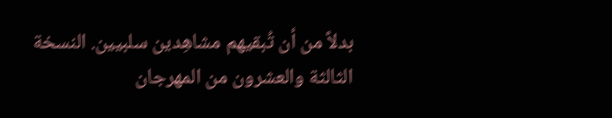بدلاً من أن تُبقيهم مشاهِدين سلبيين. النسخة الثالثة والعشرون من المهرجان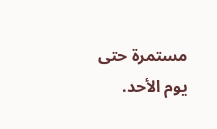مستمرة حتى يوم الأحد.